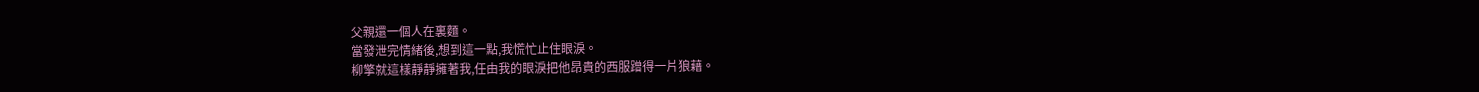父親還一個人在裏麵。
當發泄完情緒後,想到這一點,我慌忙止住眼淚。
柳擎就這樣靜靜擁著我,任由我的眼淚把他昂貴的西服蹭得一片狼藉。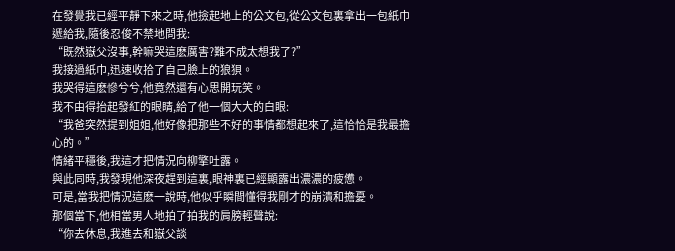在發覺我已經平靜下來之時,他撿起地上的公文包,從公文包裏拿出一包紙巾遞給我,隨後忍俊不禁地問我:
“既然嶽父沒事,幹嘛哭這麽厲害?難不成太想我了?”
我接過紙巾,迅速收拾了自己臉上的狼狽。
我哭得這麽慘兮兮,他竟然還有心思開玩笑。
我不由得抬起發紅的眼睛,給了他一個大大的白眼:
“我爸突然提到姐姐,他好像把那些不好的事情都想起來了,這恰恰是我最擔心的。”
情緒平穩後,我這才把情況向柳擎吐露。
與此同時,我發現他深夜趕到這裏,眼神裏已經顯露出濃濃的疲憊。
可是,當我把情況這麽一說時,他似乎瞬間懂得我剛才的崩潰和擔憂。
那個當下,他相當男人地拍了拍我的肩膀輕聲說:
“你去休息,我進去和嶽父談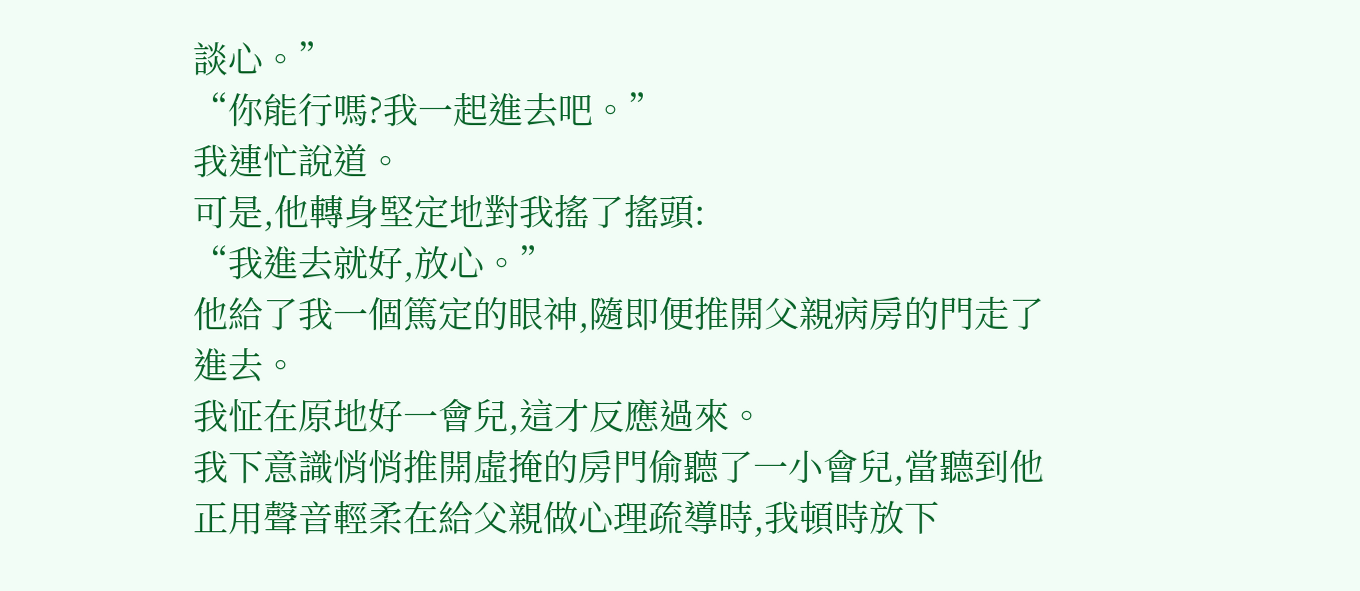談心。”
“你能行嗎?我一起進去吧。”
我連忙說道。
可是,他轉身堅定地對我搖了搖頭:
“我進去就好,放心。”
他給了我一個篤定的眼神,隨即便推開父親病房的門走了進去。
我怔在原地好一會兒,這才反應過來。
我下意識悄悄推開虛掩的房門偷聽了一小會兒,當聽到他正用聲音輕柔在給父親做心理疏導時,我頓時放下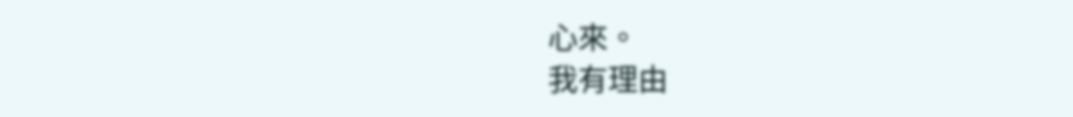心來。
我有理由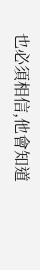也必須相信,他會知道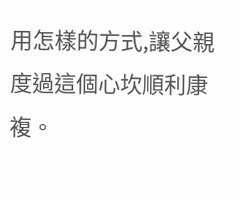用怎樣的方式,讓父親度過這個心坎順利康複。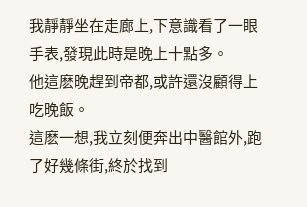我靜靜坐在走廊上,下意識看了一眼手表,發現此時是晚上十點多。
他這麽晚趕到帝都,或許還沒顧得上吃晚飯。
這麽一想,我立刻便奔出中醫館外,跑了好幾條街,終於找到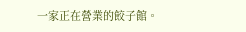一家正在營業的餃子館。